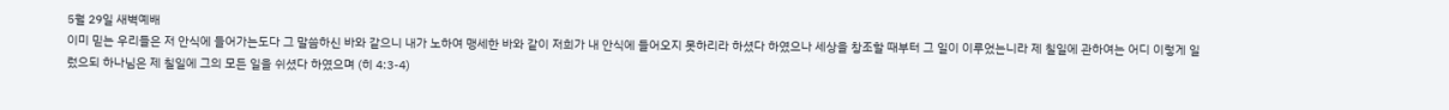5월 29일 새벽예배
이미 믿는 우리들은 저 안식에 들어가는도다 그 말씀하신 바와 같으니 내가 노하여 맹세한 바와 같이 저희가 내 안식에 들어오지 못하리라 하셨다 하였으나 세상을 창조할 때부터 그 일이 이루었는니라 제 칠일에 관하여는 어디 이렇게 일렀으되 하나님은 제 칠일에 그의 모든 일을 쉬셨다 하였으며 (히 4:3-4)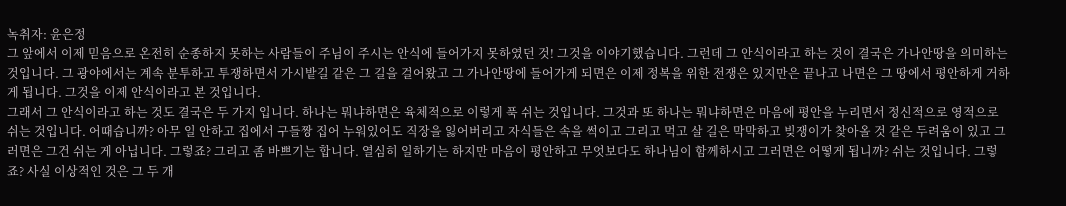녹취자: 윤은정
그 앞에서 이제 믿음으로 온전히 순종하지 못하는 사람들이 주님이 주시는 안식에 들어가지 못하였던 것! 그것을 이야기했습니다. 그런데 그 안식이라고 하는 것이 결국은 가나안땅을 의미하는 것입니다. 그 광야에서는 계속 분투하고 투쟁하면서 가시밭길 같은 그 길을 걸어왔고 그 가나안땅에 들어가게 되면은 이제 정복을 위한 전쟁은 있지만은 끝나고 나면은 그 땅에서 평안하게 거하게 됩니다. 그것을 이제 안식이라고 본 것입니다.
그래서 그 안식이라고 하는 것도 결국은 두 가지 입니다. 하나는 뭐냐하면은 육체적으로 이렇게 푹 쉬는 것입니다. 그것과 또 하나는 뭐냐하면은 마음에 평안을 누리면서 정신적으로 영적으로 쉬는 것입니다. 어때습니까? 아무 일 안하고 집에서 구들짱 집어 누워있어도 직장을 잃어버리고 자식들은 속을 썩이고 그리고 먹고 살 길은 막막하고 빚쟁이가 찾아올 것 같은 두려움이 있고 그러면은 그건 쉬는 게 아닙니다. 그렇죠? 그리고 좀 바쁘기는 합니다. 열심히 일하기는 하지만 마음이 평안하고 무엇보다도 하나님이 함께하시고 그러면은 어떻게 됩니까? 쉬는 것입니다. 그렇죠? 사실 이상적인 것은 그 두 개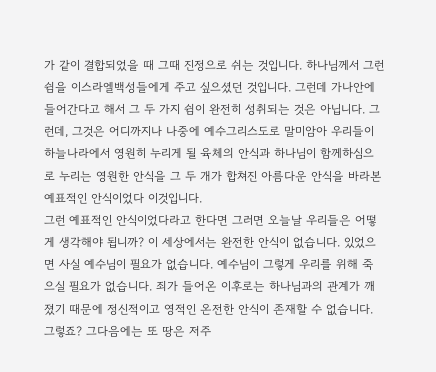가 같이 결합되었을 때 그때 진정으로 쉬는 것입니다. 하나님께서 그런 쉼을 이스라엘백성들에게 주고 싶으셨던 것입니다. 그런데 가나안에 들어간다고 해서 그 두 가지 쉼이 완전히 성취되는 것은 아닙니다. 그런데, 그것은 어디까지나 나중에 예수그리스도로 말미암아 우리들이 하늘나라에서 영원히 누리게 될 육체의 안식과 하나님이 함께하심으로 누리는 영원한 안식을 그 두 개가 합쳐진 아름다운 안식을 바라본 예표적인 안식이었다 이것입니다.
그런 예표적인 안식이었다라고 한다면 그러면 오늘날 우리들은 어떻게 생각해야 됩니까? 이 세상에서는 완전한 안식이 없습니다. 있었으면 사실 예수님이 필요가 없습니다. 예수님이 그렇게 우리를 위해 죽으실 필요가 없습니다. 죄가 들어온 이후로는 하나님과의 관계가 깨졌기 때문에 정신적이고 영적인 온전한 안식이 존재할 수 없습니다. 그렇죠? 그다음에는 또 땅은 저주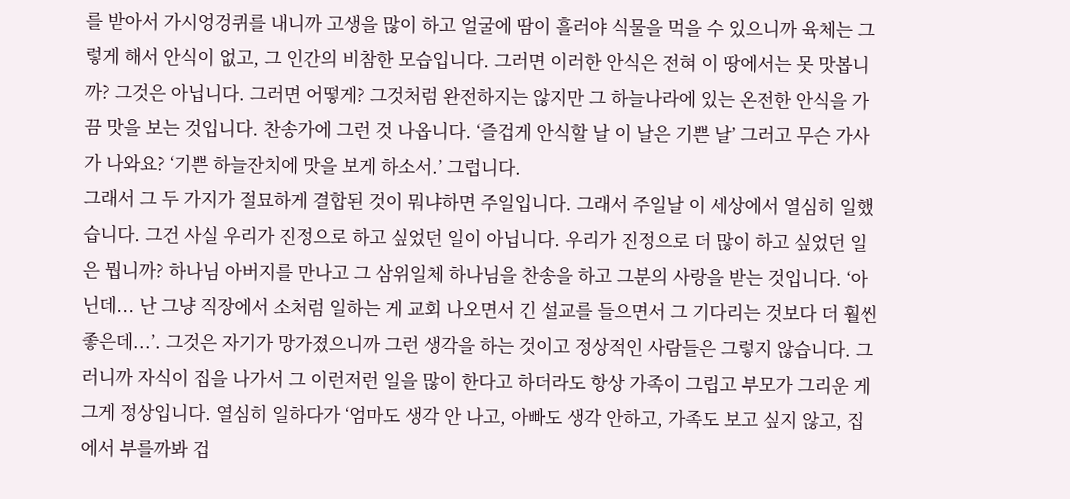를 받아서 가시엉겅퀴를 내니까 고생을 많이 하고 얼굴에 땀이 흘러야 식물을 먹을 수 있으니까 육체는 그렇게 해서 안식이 없고, 그 인간의 비참한 모습입니다. 그러면 이러한 안식은 전혀 이 땅에서는 못 맛봅니까? 그것은 아닙니다. 그러면 어떻게? 그것처럼 완전하지는 않지만 그 하늘나라에 있는 온전한 안식을 가끔 맛을 보는 것입니다. 찬송가에 그런 것 나옵니다. ‘즐겁게 안식할 날 이 날은 기쁜 날’ 그러고 무슨 가사가 나와요? ‘기쁜 하늘잔치에 맛을 보게 하소서.’ 그럽니다.
그래서 그 두 가지가 절묘하게 결합된 것이 뭐냐하면 주일입니다. 그래서 주일날 이 세상에서 열심히 일했습니다. 그건 사실 우리가 진정으로 하고 싶었던 일이 아닙니다. 우리가 진정으로 더 많이 하고 싶었던 일은 뭡니까? 하나님 아버지를 만나고 그 삼위일체 하나님을 찬송을 하고 그분의 사랑을 받는 것입니다. ‘아닌데... 난 그냥 직장에서 소처럼 일하는 게 교회 나오면서 긴 설교를 들으면서 그 기다리는 것보다 더 훨씬 좋은데...’. 그것은 자기가 망가졌으니까 그런 생각을 하는 것이고 정상적인 사람들은 그렇지 않습니다. 그러니까 자식이 집을 나가서 그 이런저런 일을 많이 한다고 하더라도 항상 가족이 그립고 부모가 그리운 게 그게 정상입니다. 열심히 일하다가 ‘엄마도 생각 안 나고, 아빠도 생각 안하고, 가족도 보고 싶지 않고, 집에서 부를까봐 겁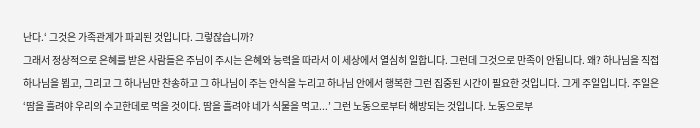난다.‘ 그것은 가족관계가 파괴된 것입니다. 그렇잖습니까?
그래서 정상적으로 은혜를 받은 사람들은 주님이 주시는 은혜와 능력을 따라서 이 세상에서 열심히 일합니다. 그런데 그것으로 만족이 안됩니다. 왜? 하나님을 직접 하나님을 뵙고, 그리고 그 하나님만 찬송하고 그 하나님이 주는 안식을 누리고 하나님 안에서 행복한 그런 집중된 시간이 필요한 것입니다. 그게 주일입니다. 주일은 ‘땀을 흘려야 우리의 수고한데로 먹을 것이다. 땀을 흘려야 네가 식물을 먹고...’ 그런 노동으로부터 해방되는 것입니다. 노동으로부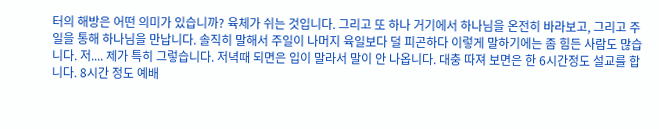터의 해방은 어떤 의미가 있습니까? 육체가 쉬는 것입니다. 그리고 또 하나 거기에서 하나님을 온전히 바라보고, 그리고 주일을 통해 하나님을 만납니다. 솔직히 말해서 주일이 나머지 육일보다 덜 피곤하다 이렇게 말하기에는 좀 힘든 사람도 많습니다. 저.... 제가 특히 그렇습니다. 저녁때 되면은 입이 말라서 말이 안 나옵니다. 대충 따져 보면은 한 6시간정도 설교를 합니다. 8시간 정도 예배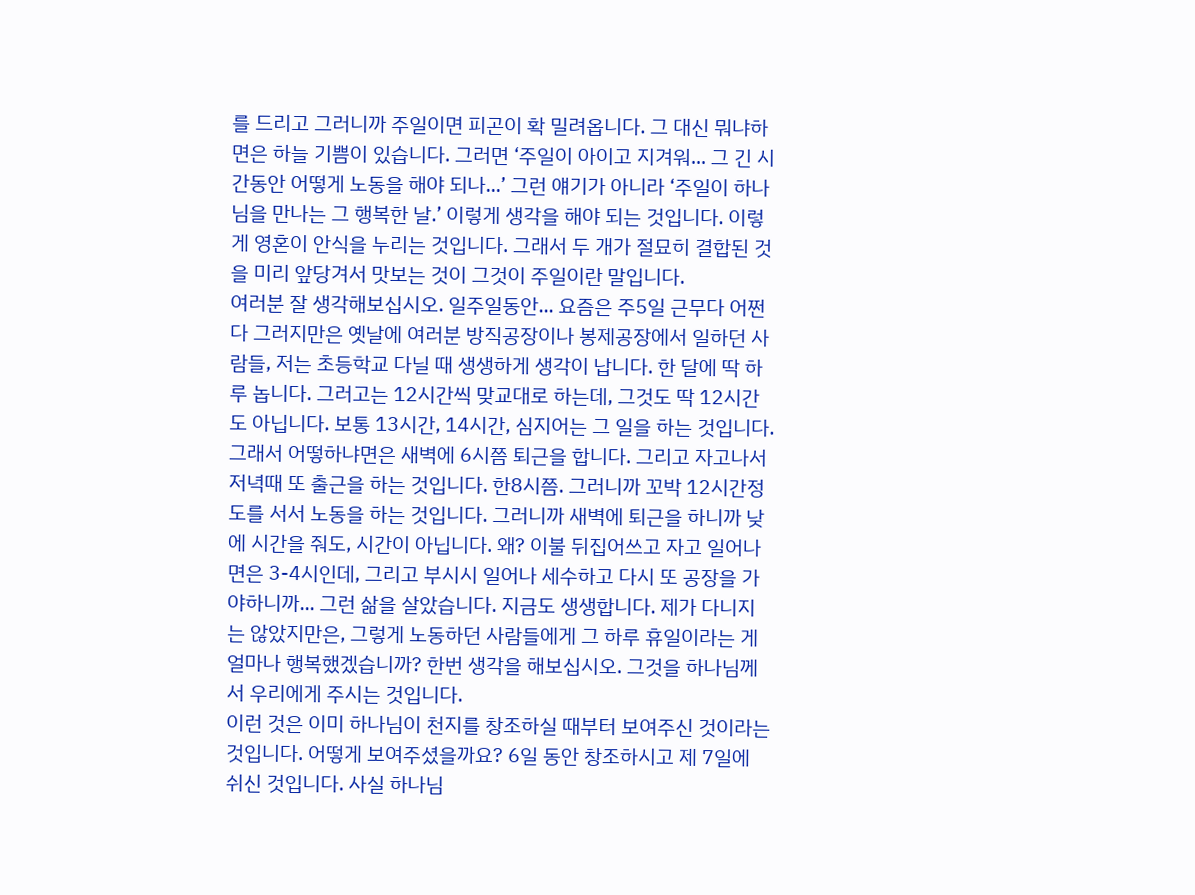를 드리고 그러니까 주일이면 피곤이 확 밀려옵니다. 그 대신 뭐냐하면은 하늘 기쁨이 있습니다. 그러면 ‘주일이 아이고 지겨워... 그 긴 시간동안 어떻게 노동을 해야 되나...’ 그런 얘기가 아니라 ‘주일이 하나님을 만나는 그 행복한 날.’ 이렇게 생각을 해야 되는 것입니다. 이렇게 영혼이 안식을 누리는 것입니다. 그래서 두 개가 절묘히 결합된 것을 미리 앞당겨서 맛보는 것이 그것이 주일이란 말입니다.
여러분 잘 생각해보십시오. 일주일동안... 요즘은 주5일 근무다 어쩐다 그러지만은 옛날에 여러분 방직공장이나 봉제공장에서 일하던 사람들, 저는 초등학교 다닐 때 생생하게 생각이 납니다. 한 달에 딱 하루 놉니다. 그러고는 12시간씩 맞교대로 하는데, 그것도 딱 12시간도 아닙니다. 보통 13시간, 14시간, 심지어는 그 일을 하는 것입니다. 그래서 어떻하냐면은 새벽에 6시쯤 퇴근을 합니다. 그리고 자고나서 저녁때 또 출근을 하는 것입니다. 한8시쯤. 그러니까 꼬박 12시간정도를 서서 노동을 하는 것입니다. 그러니까 새벽에 퇴근을 하니까 낮에 시간을 줘도, 시간이 아닙니다. 왜? 이불 뒤집어쓰고 자고 일어나면은 3-4시인데, 그리고 부시시 일어나 세수하고 다시 또 공장을 가야하니까... 그런 삶을 살았습니다. 지금도 생생합니다. 제가 다니지는 않았지만은, 그렇게 노동하던 사람들에게 그 하루 휴일이라는 게 얼마나 행복했겠습니까? 한번 생각을 해보십시오. 그것을 하나님께서 우리에게 주시는 것입니다.
이런 것은 이미 하나님이 천지를 창조하실 때부터 보여주신 것이라는 것입니다. 어떻게 보여주셨을까요? 6일 동안 창조하시고 제 7일에 쉬신 것입니다. 사실 하나님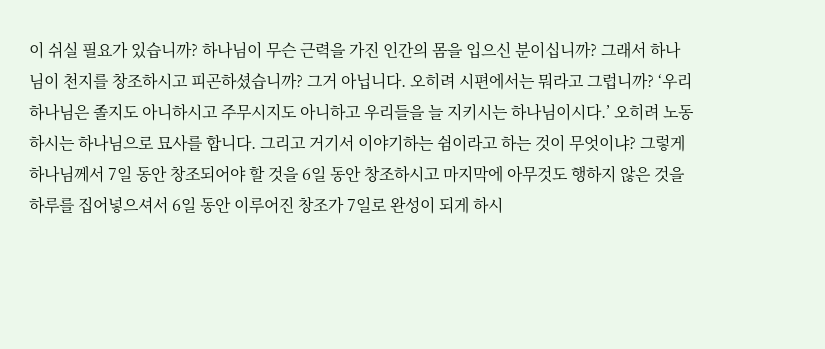이 쉬실 필요가 있습니까? 하나님이 무슨 근력을 가진 인간의 몸을 입으신 분이십니까? 그래서 하나님이 천지를 창조하시고 피곤하셨습니까? 그거 아닙니다. 오히려 시편에서는 뭐라고 그럽니까? ‘우리 하나님은 졸지도 아니하시고 주무시지도 아니하고 우리들을 늘 지키시는 하나님이시다.’ 오히려 노동하시는 하나님으로 묘사를 합니다. 그리고 거기서 이야기하는 쉼이라고 하는 것이 무엇이냐? 그렇게 하나님께서 7일 동안 창조되어야 할 것을 6일 동안 창조하시고 마지막에 아무것도 행하지 않은 것을 하루를 집어넣으셔서 6일 동안 이루어진 창조가 7일로 완성이 되게 하시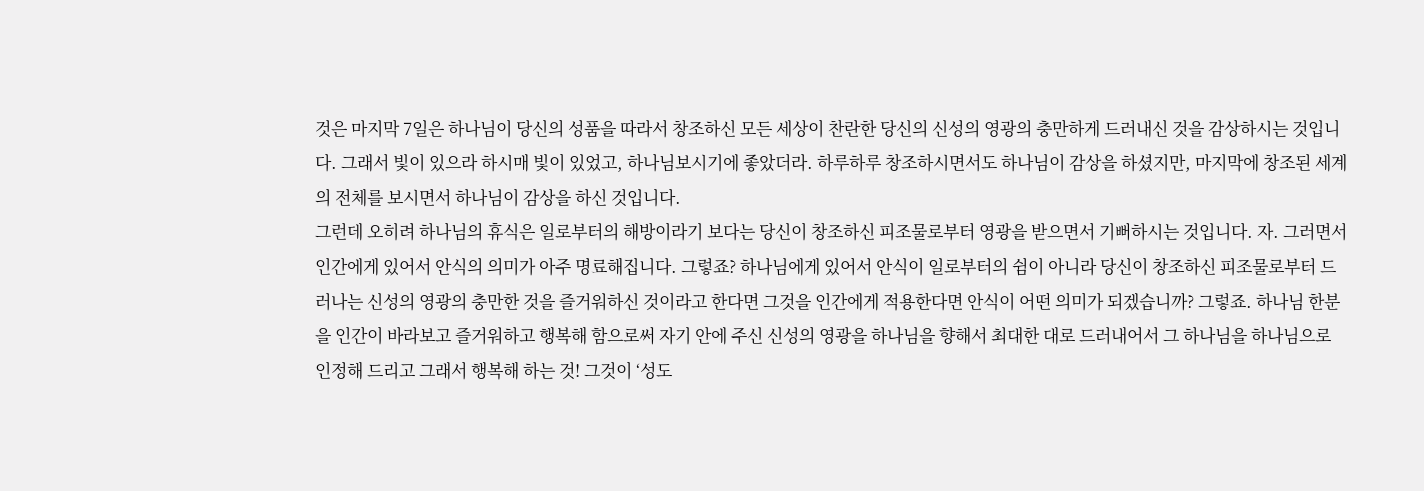것은 마지막 7일은 하나님이 당신의 성품을 따라서 창조하신 모든 세상이 찬란한 당신의 신성의 영광의 충만하게 드러내신 것을 감상하시는 것입니다. 그래서 빛이 있으라 하시매 빛이 있었고, 하나님보시기에 좋았더라. 하루하루 창조하시면서도 하나님이 감상을 하셨지만, 마지막에 창조된 세계의 전체를 보시면서 하나님이 감상을 하신 것입니다.
그런데 오히려 하나님의 휴식은 일로부터의 해방이라기 보다는 당신이 창조하신 피조물로부터 영광을 받으면서 기뻐하시는 것입니다. 자. 그러면서 인간에게 있어서 안식의 의미가 아주 명료해집니다. 그렇죠? 하나님에게 있어서 안식이 일로부터의 쉼이 아니라 당신이 창조하신 피조물로부터 드러나는 신성의 영광의 충만한 것을 즐거워하신 것이라고 한다면 그것을 인간에게 적용한다면 안식이 어떤 의미가 되겠습니까? 그렇죠. 하나님 한분을 인간이 바라보고 즐거워하고 행복해 함으로써 자기 안에 주신 신성의 영광을 하나님을 향해서 최대한 대로 드러내어서 그 하나님을 하나님으로 인정해 드리고 그래서 행복해 하는 것! 그것이 ‘성도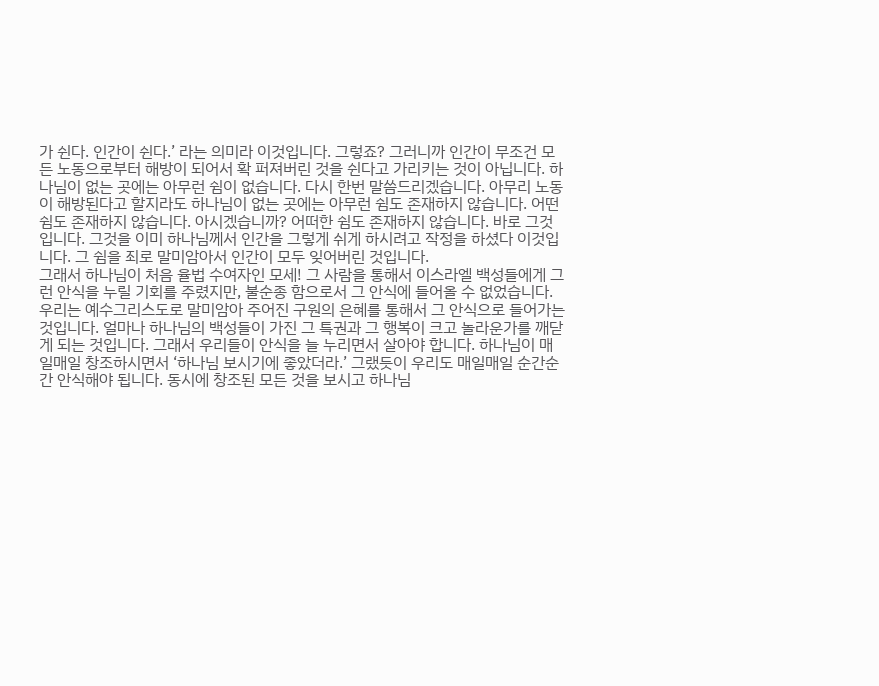가 쉰다. 인간이 쉰다.’ 라는 의미라 이것입니다. 그렇죠? 그러니까 인간이 무조건 모든 노동으로부터 해방이 되어서 확 퍼져버린 것을 쉰다고 가리키는 것이 아닙니다. 하나님이 없는 곳에는 아무런 쉼이 없습니다. 다시 한번 말씀드리겠습니다. 아무리 노동이 해방된다고 할지라도 하나님이 없는 곳에는 아무런 쉼도 존재하지 않습니다. 어떤 쉼도 존재하지 않습니다. 아시겠습니까? 어떠한 쉼도 존재하지 않습니다. 바로 그것입니다. 그것을 이미 하나님께서 인간을 그렇게 쉬게 하시려고 작정을 하셨다 이것입니다. 그 쉼을 죄로 말미암아서 인간이 모두 잊어버린 것입니다.
그래서 하나님이 처음 율법 수여자인 모세! 그 사람을 통해서 이스라엘 백성들에게 그런 안식을 누릴 기회를 주렸지만, 불순종 함으로서 그 안식에 들어올 수 없었습니다. 우리는 예수그리스도로 말미암아 주어진 구원의 은혜를 통해서 그 안식으로 들어가는 것입니다. 얼마나 하나님의 백성들이 가진 그 특권과 그 행복이 크고 놀라운가를 깨닫게 되는 것입니다. 그래서 우리들이 안식을 늘 누리면서 살아야 합니다. 하나님이 매일매일 창조하시면서 ‘하나님 보시기에 좋았더라.’ 그랬듯이 우리도 매일매일 순간순간 안식해야 됩니다. 동시에 창조된 모든 것을 보시고 하나님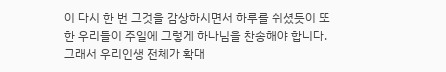이 다시 한 번 그것을 감상하시면서 하루를 쉬셨듯이 또한 우리들이 주일에 그렇게 하나님을 찬송해야 합니다. 그래서 우리인생 전체가 확대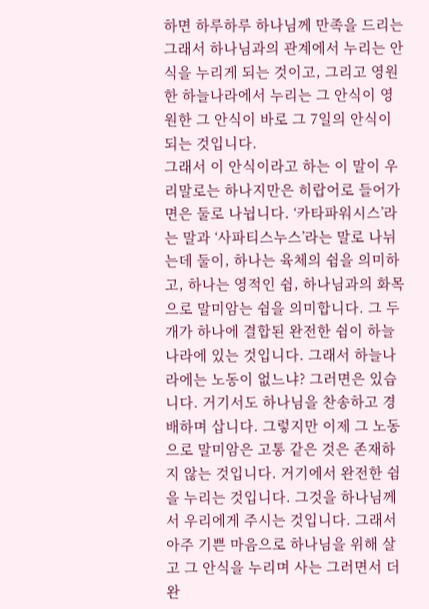하면 하루하루 하나님께 만족을 드리는 그래서 하나님과의 관계에서 누리는 안식을 누리게 되는 것이고, 그리고 영원한 하늘나라에서 누리는 그 안식이 영원한 그 안식이 바로 그 7일의 안식이 되는 것입니다.
그래서 이 안식이라고 하는 이 말이 우리말로는 하나지만은 히랍어로 들어가면은 둘로 나뉩니다. ‘카타파워시스’라는 말과 ‘사파티스누스’라는 말로 나뉘는데 둘이, 하나는 육체의 쉼을 의미하고, 하나는 영적인 쉼, 하나님과의 화목으로 말미암는 쉼을 의미합니다. 그 두 개가 하나에 결합된 완전한 쉼이 하늘나라에 있는 것입니다. 그래서 하늘나라에는 노동이 없느냐? 그러면은 있습니다. 거기서도 하나님을 찬송하고 경배하며 삽니다. 그렇지만 이제 그 노동으로 말미암은 고통 같은 것은 존재하지 않는 것입니다. 거기에서 완전한 쉼을 누리는 것입니다. 그것을 하나님께서 우리에게 주시는 것입니다. 그래서 아주 기쁜 마음으로 하나님을 위해 살고 그 안식을 누리며 사는 그러면서 더 완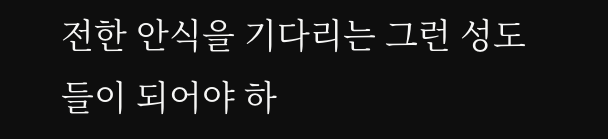전한 안식을 기다리는 그런 성도들이 되어야 하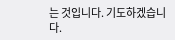는 것입니다. 기도하겠습니다.